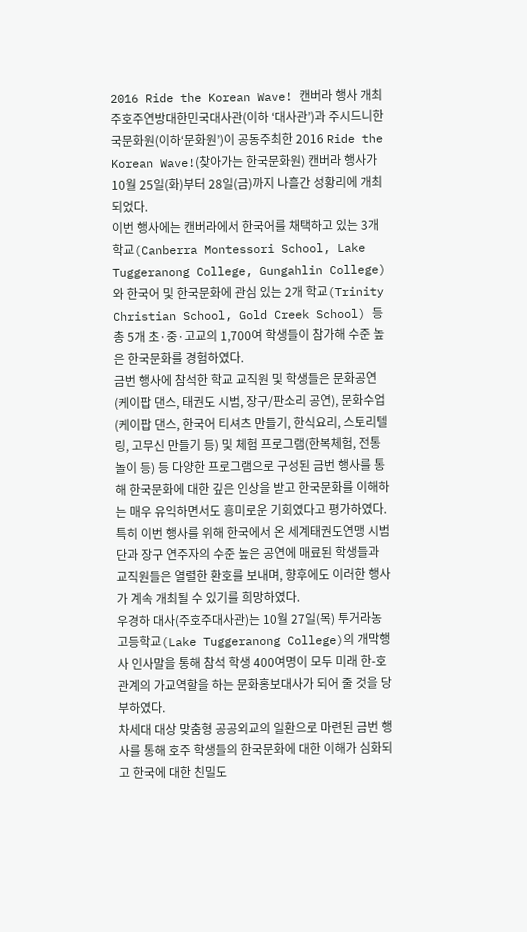2016 Ride the Korean Wave! 캔버라 행사 개최
주호주연방대한민국대사관(이하 ‘대사관’)과 주시드니한국문화원(이하‘문화원’)이 공동주최한 2016 Ride the Korean Wave!(찾아가는 한국문화원) 캔버라 행사가 10월 25일(화)부터 28일(금)까지 나흘간 성황리에 개최되었다.
이번 행사에는 캔버라에서 한국어를 채택하고 있는 3개 학교(Canberra Montessori School, Lake Tuggeranong College, Gungahlin College)와 한국어 및 한국문화에 관심 있는 2개 학교(Trinity Christian School, Gold Creek School) 등 총 5개 초·중·고교의 1,700여 학생들이 참가해 수준 높은 한국문화를 경험하였다.
금번 행사에 참석한 학교 교직원 및 학생들은 문화공연(케이팝 댄스, 태권도 시범, 장구/판소리 공연), 문화수업(케이팝 댄스, 한국어 티셔츠 만들기, 한식요리, 스토리텔링, 고무신 만들기 등) 및 체험 프로그램(한복체험, 전통놀이 등) 등 다양한 프로그램으로 구성된 금번 행사를 통해 한국문화에 대한 깊은 인상을 받고 한국문화를 이해하는 매우 유익하면서도 흥미로운 기회였다고 평가하였다.
특히 이번 행사를 위해 한국에서 온 세계태권도연맹 시범단과 장구 연주자의 수준 높은 공연에 매료된 학생들과 교직원들은 열렬한 환호를 보내며, 향후에도 이러한 행사가 계속 개최될 수 있기를 희망하였다.
우경하 대사(주호주대사관)는 10월 27일(목) 투거라농 고등학교(Lake Tuggeranong College)의 개막행사 인사말을 통해 참석 학생 400여명이 모두 미래 한-호 관계의 가교역할을 하는 문화홍보대사가 되어 줄 것을 당부하였다.
차세대 대상 맞춤형 공공외교의 일환으로 마련된 금번 행사를 통해 호주 학생들의 한국문화에 대한 이해가 심화되고 한국에 대한 친밀도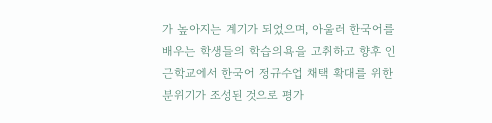가 높아지는 계기가 되었으며, 아울러 한국어를 배우는 학생들의 학습의욕을 고취하고 향후 인근학교에서 한국어 정규수업 채택 확대를 위한 분위기가 조성된 것으로 평가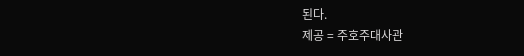된다.
제공 = 주호주대사관